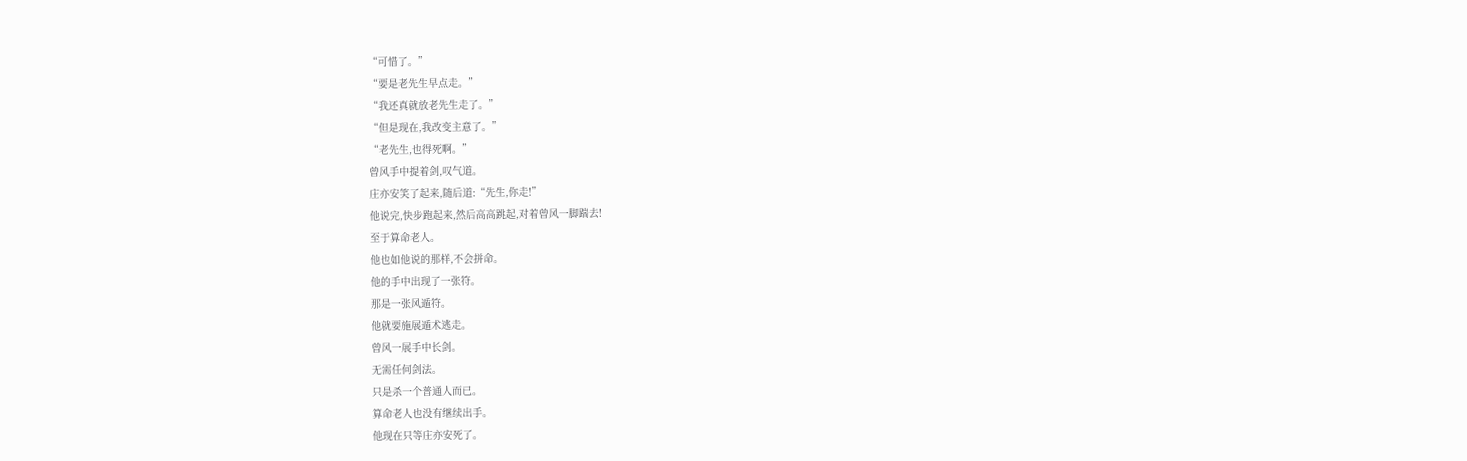“可惜了。”
“要是老先生早点走。”
“我还真就放老先生走了。”
“但是现在,我改变主意了。”
“老先生,也得死啊。”
曾风手中提着剑,叹气道。
庄亦安笑了起来,随后道:“先生,你走!”
他说完,快步跑起来,然后高高跳起,对着曾风一脚踹去!
至于算命老人。
他也如他说的那样,不会拼命。
他的手中出现了一张符。
那是一张风遁符。
他就要施展遁术逃走。
曾风一展手中长剑。
无需任何剑法。
只是杀一个普通人而已。
算命老人也没有继续出手。
他现在只等庄亦安死了。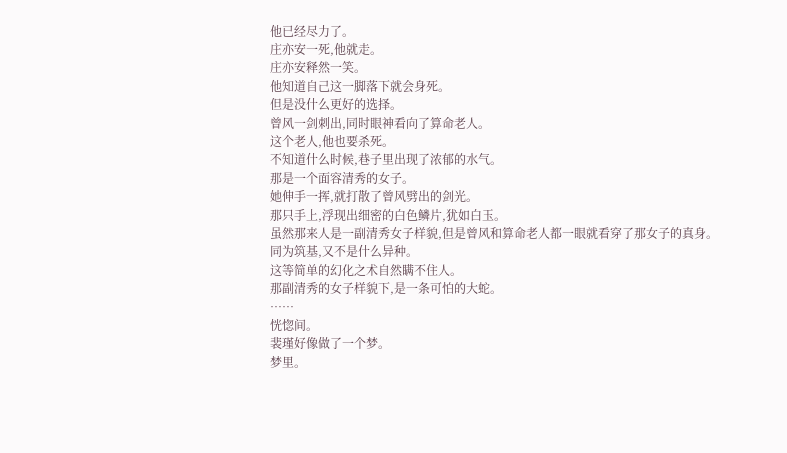他已经尽力了。
庄亦安一死,他就走。
庄亦安释然一笑。
他知道自己这一脚落下就会身死。
但是没什么更好的选择。
曾风一剑刺出,同时眼神看向了算命老人。
这个老人,他也要杀死。
不知道什么时候,巷子里出现了浓郁的水气。
那是一个面容清秀的女子。
她伸手一挥,就打散了曾风劈出的剑光。
那只手上,浮现出细密的白色鳞片,犹如白玉。
虽然那来人是一副清秀女子样貌,但是曾风和算命老人都一眼就看穿了那女子的真身。
同为筑基,又不是什么异种。
这等简单的幻化之术自然瞒不住人。
那副清秀的女子样貌下,是一条可怕的大蛇。
……
恍惚间。
裴瑾好像做了一个梦。
梦里。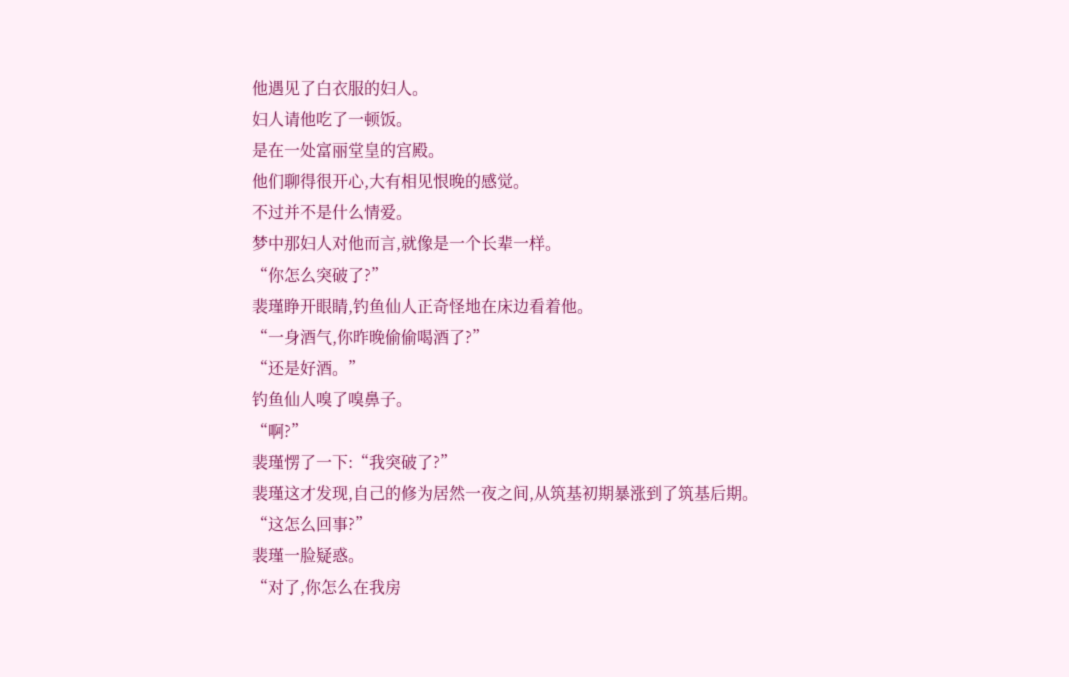他遇见了白衣服的妇人。
妇人请他吃了一顿饭。
是在一处富丽堂皇的宫殿。
他们聊得很开心,大有相见恨晚的感觉。
不过并不是什么情爱。
梦中那妇人对他而言,就像是一个长辈一样。
“你怎么突破了?”
裴瑾睁开眼睛,钓鱼仙人正奇怪地在床边看着他。
“一身酒气,你昨晚偷偷喝酒了?”
“还是好酒。”
钓鱼仙人嗅了嗅鼻子。
“啊?”
裴瑾愣了一下:“我突破了?”
裴瑾这才发现,自己的修为居然一夜之间,从筑基初期暴涨到了筑基后期。
“这怎么回事?”
裴瑾一脸疑惑。
“对了,你怎么在我房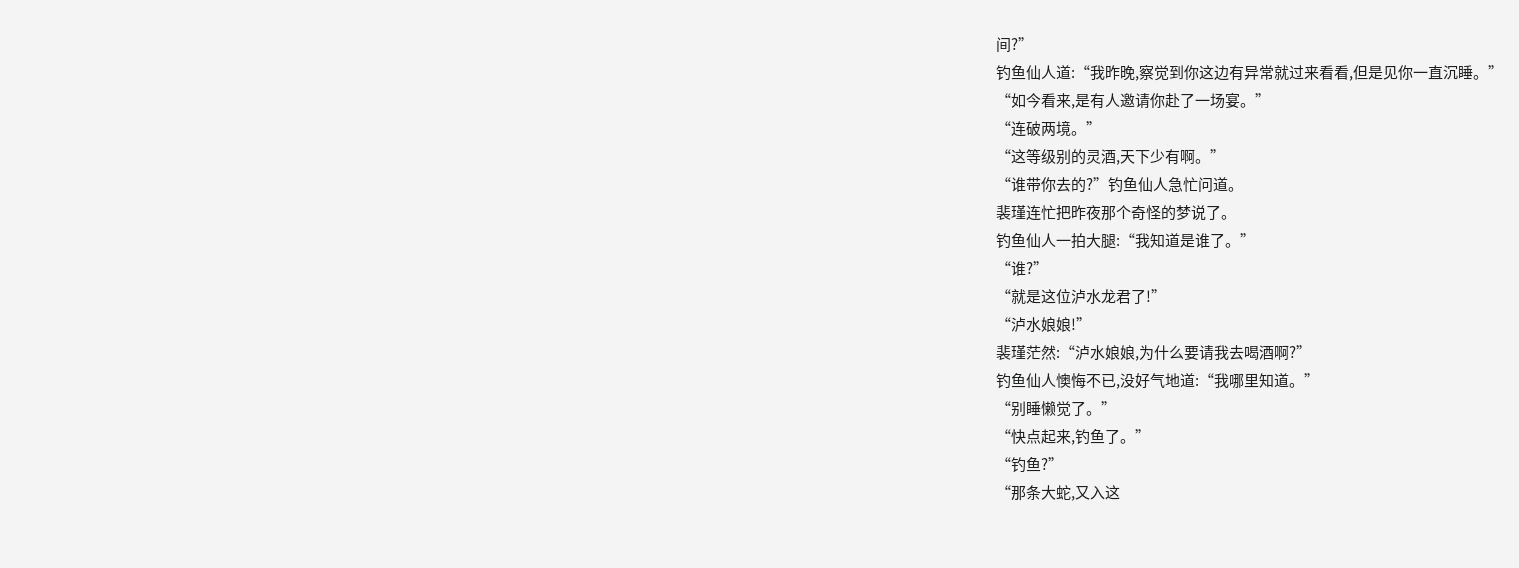间?”
钓鱼仙人道:“我昨晚,察觉到你这边有异常就过来看看,但是见你一直沉睡。”
“如今看来,是有人邀请你赴了一场宴。”
“连破两境。”
“这等级别的灵酒,天下少有啊。”
“谁带你去的?”钓鱼仙人急忙问道。
裴瑾连忙把昨夜那个奇怪的梦说了。
钓鱼仙人一拍大腿:“我知道是谁了。”
“谁?”
“就是这位泸水龙君了!”
“泸水娘娘!”
裴瑾茫然:“泸水娘娘,为什么要请我去喝酒啊?”
钓鱼仙人懊悔不已,没好气地道:“我哪里知道。”
“别睡懒觉了。”
“快点起来,钓鱼了。”
“钓鱼?”
“那条大蛇,又入这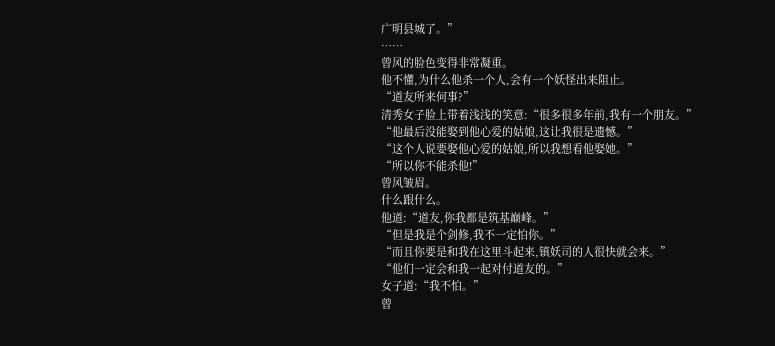广明县城了。”
……
曾风的脸色变得非常凝重。
他不懂,为什么他杀一个人,会有一个妖怪出来阻止。
“道友所来何事?”
清秀女子脸上带着浅浅的笑意:“很多很多年前,我有一个朋友。”
“他最后没能娶到他心爱的姑娘,这让我很是遗憾。”
“这个人说要娶他心爱的姑娘,所以我想看他娶她。”
“所以你不能杀他!”
曾风皱眉。
什么跟什么。
他道:“道友,你我都是筑基巅峰。”
“但是我是个剑修,我不一定怕你。”
“而且你要是和我在这里斗起来,镇妖司的人很快就会来。”
“他们一定会和我一起对付道友的。”
女子道:“我不怕。”
曾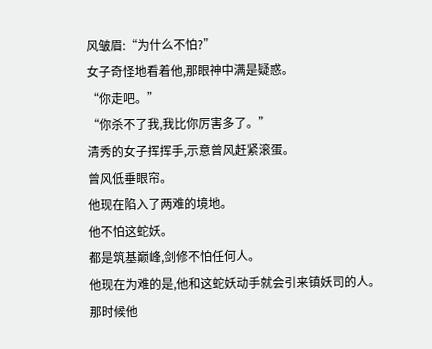风皱眉:“为什么不怕?”
女子奇怪地看着他,那眼神中满是疑惑。
“你走吧。”
“你杀不了我,我比你厉害多了。”
清秀的女子挥挥手,示意曾风赶紧滚蛋。
曾风低垂眼帘。
他现在陷入了两难的境地。
他不怕这蛇妖。
都是筑基巅峰,剑修不怕任何人。
他现在为难的是,他和这蛇妖动手就会引来镇妖司的人。
那时候他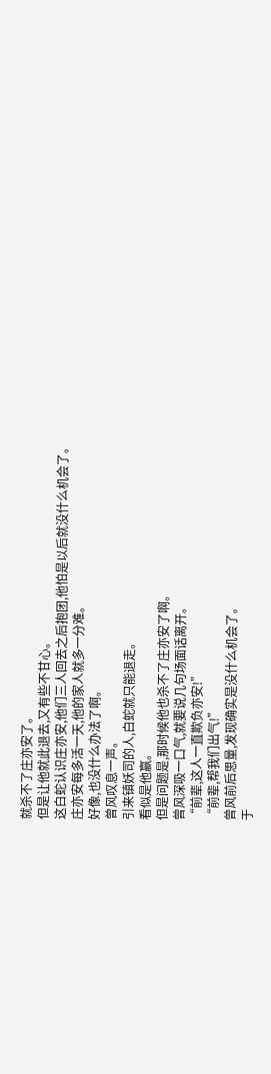就杀不了庄亦安了。
但是让他就此退去,又有些不甘心。
这白蛇认识庄亦安,他们三人回去之后抱团,他怕是以后就没什么机会了。
庄亦安每多活一天,他的家人就多一分难。
好像,也没什么办法了啊。
曾风叹息一声。
引来镇妖司的人,白蛇就只能退走。
看似是他赢。
但是问题是,那时候他也杀不了庄亦安了啊。
曾风深吸一口气,就要说几句场面话离开。
“前辈,这人一直欺负亦安!”
“前辈,帮我们出气!”
曾风前后思量,发现确实是没什么机会了。
于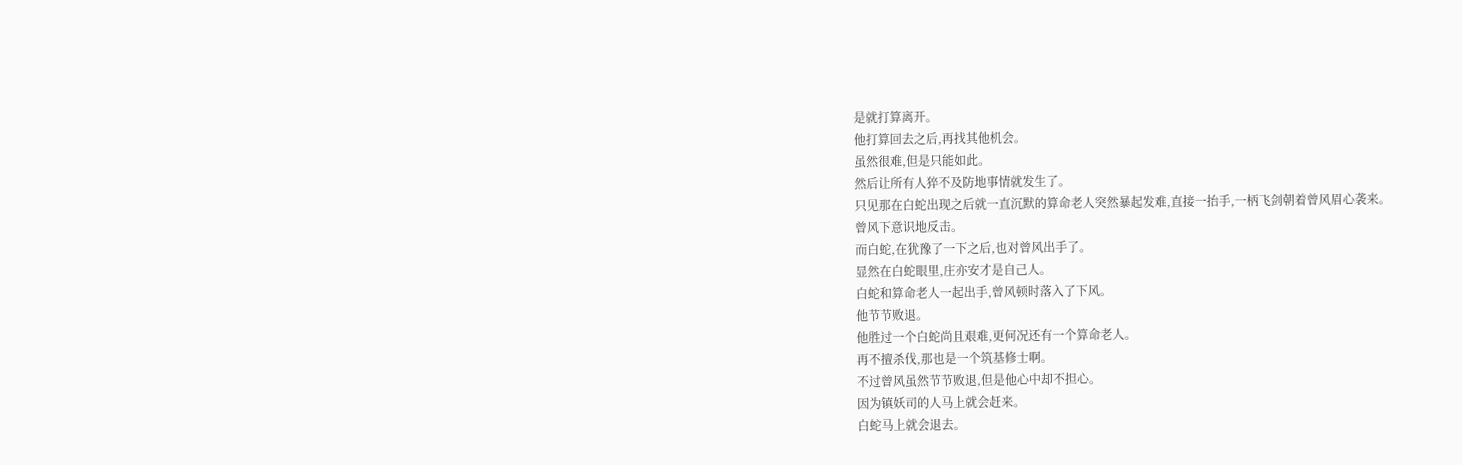是就打算离开。
他打算回去之后,再找其他机会。
虽然很难,但是只能如此。
然后让所有人猝不及防地事情就发生了。
只见那在白蛇出现之后就一直沉默的算命老人突然暴起发难,直接一抬手,一柄飞剑朝着曾风眉心袭来。
曾风下意识地反击。
而白蛇,在犹豫了一下之后,也对曾风出手了。
显然在白蛇眼里,庄亦安才是自己人。
白蛇和算命老人一起出手,曾风顿时落入了下风。
他节节败退。
他胜过一个白蛇尚且艰难,更何况还有一个算命老人。
再不擅杀伐,那也是一个筑基修士啊。
不过曾风虽然节节败退,但是他心中却不担心。
因为镇妖司的人马上就会赶来。
白蛇马上就会退去。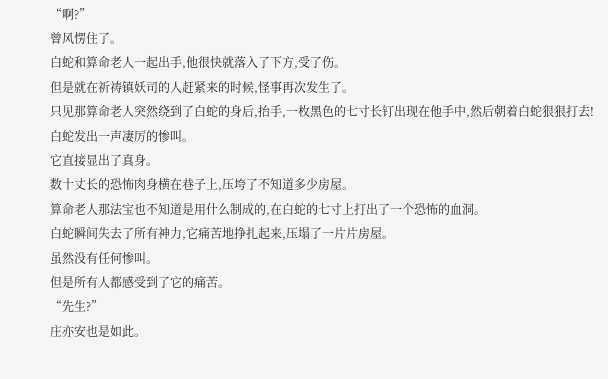“啊?”
曾风愣住了。
白蛇和算命老人一起出手,他很快就落入了下方,受了伤。
但是就在祈祷镇妖司的人赶紧来的时候,怪事再次发生了。
只见那算命老人突然绕到了白蛇的身后,抬手,一枚黑色的七寸长钉出现在他手中,然后朝着白蛇狠狠打去!
白蛇发出一声凄厉的惨叫。
它直接显出了真身。
数十丈长的恐怖肉身横在巷子上,压垮了不知道多少房屋。
算命老人那法宝也不知道是用什么制成的,在白蛇的七寸上打出了一个恐怖的血洞。
白蛇瞬间失去了所有神力,它痛苦地挣扎起来,压塌了一片片房屋。
虽然没有任何惨叫。
但是所有人都感受到了它的痛苦。
“先生?”
庄亦安也是如此。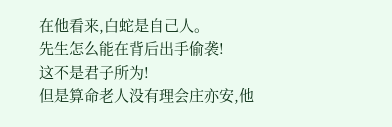在他看来,白蛇是自己人。
先生怎么能在背后出手偷袭!
这不是君子所为!
但是算命老人没有理会庄亦安,他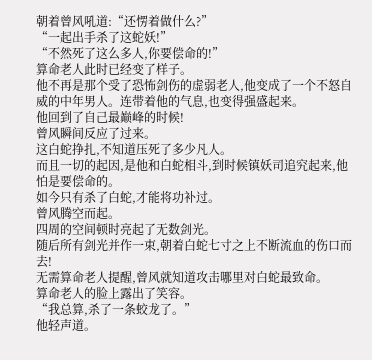朝着曾风吼道:“还愣着做什么?”
“一起出手杀了这蛇妖!”
“不然死了这么多人,你要偿命的!”
算命老人此时已经变了样子。
他不再是那个受了恐怖剑伤的虚弱老人,他变成了一个不怒自威的中年男人。连带着他的气息,也变得强盛起来。
他回到了自己最巅峰的时候!
曾风瞬间反应了过来。
这白蛇挣扎,不知道压死了多少凡人。
而且一切的起因,是他和白蛇相斗,到时候镇妖司追究起来,他怕是要偿命的。
如今只有杀了白蛇,才能将功补过。
曾风腾空而起。
四周的空间顿时亮起了无数剑光。
随后所有剑光并作一束,朝着白蛇七寸之上不断流血的伤口而去!
无需算命老人提醒,曾风就知道攻击哪里对白蛇最致命。
算命老人的脸上露出了笑容。
“我总算,杀了一条蛟龙了。”
他轻声道。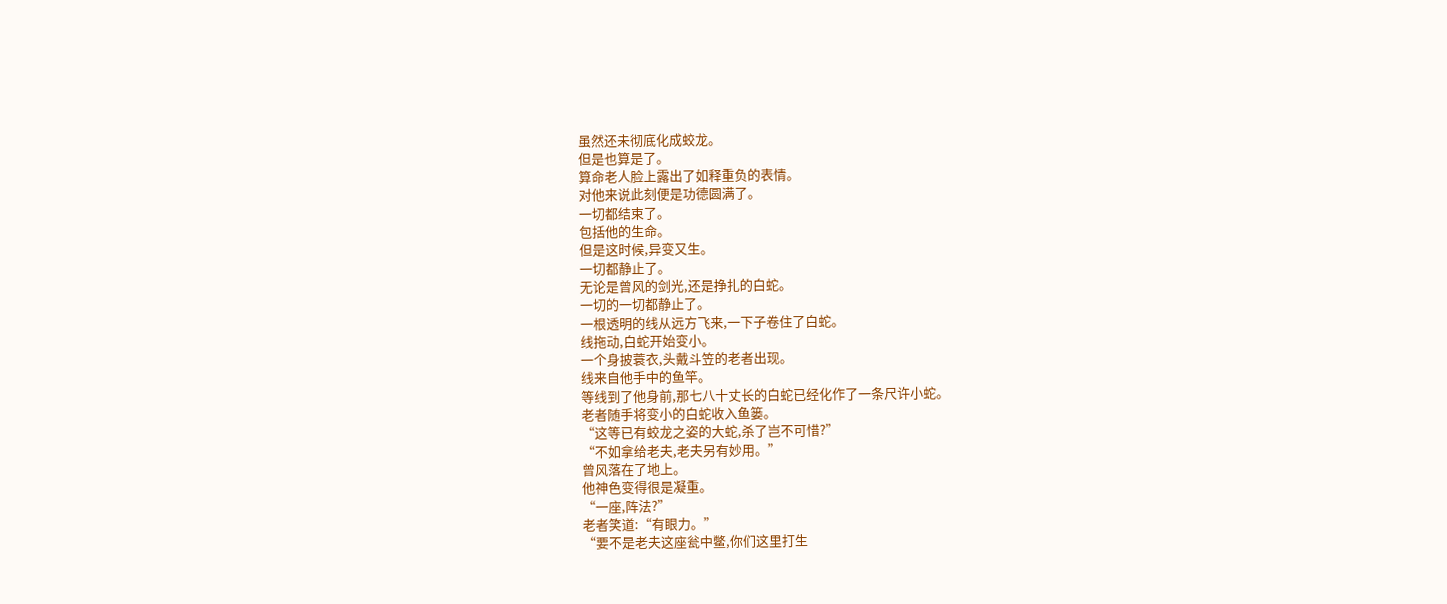虽然还未彻底化成蛟龙。
但是也算是了。
算命老人脸上露出了如释重负的表情。
对他来说此刻便是功德圆满了。
一切都结束了。
包括他的生命。
但是这时候,异变又生。
一切都静止了。
无论是曾风的剑光,还是挣扎的白蛇。
一切的一切都静止了。
一根透明的线从远方飞来,一下子卷住了白蛇。
线拖动,白蛇开始变小。
一个身披蓑衣,头戴斗笠的老者出现。
线来自他手中的鱼竿。
等线到了他身前,那七八十丈长的白蛇已经化作了一条尺许小蛇。
老者随手将变小的白蛇收入鱼篓。
“这等已有蛟龙之姿的大蛇,杀了岂不可惜?”
“不如拿给老夫,老夫另有妙用。”
曾风落在了地上。
他神色变得很是凝重。
“一座,阵法?”
老者笑道:“有眼力。”
“要不是老夫这座瓮中鳖,你们这里打生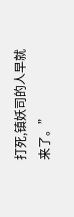打死,镇妖司的人早就来了。”